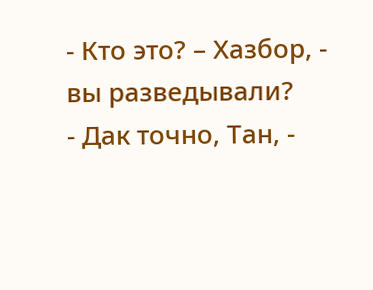- Кто это? – Хазбор, - вы разведывали?
- Дак точно, Тан, -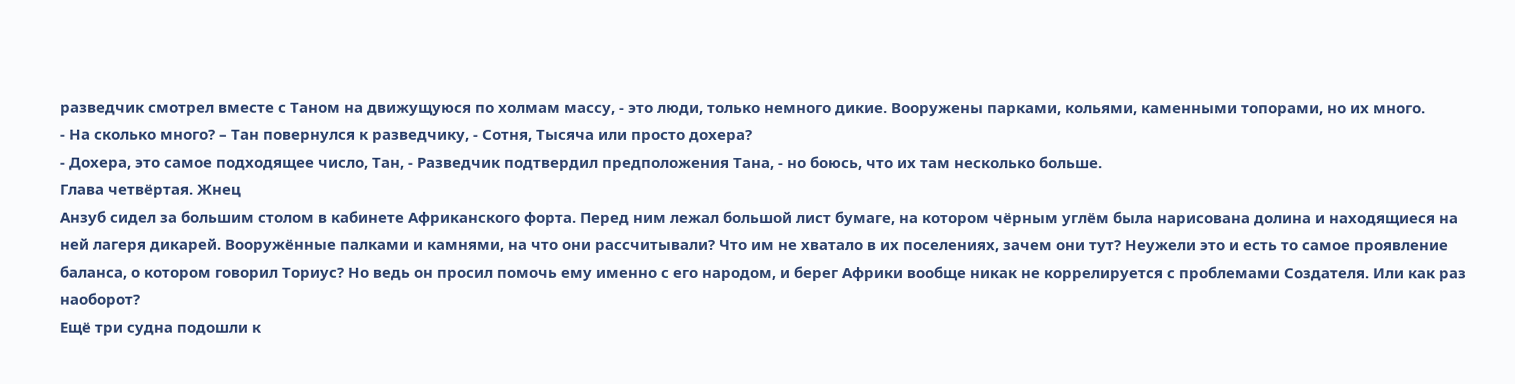разведчик смотрел вместе с Таном на движущуюся по холмам массу, - это люди, только немного дикие. Вооружены парками, кольями, каменными топорами, но их много.
- На сколько много? – Тан повернулся к разведчику, - Сотня, Тысяча или просто дохера?
- Дохера, это самое подходящее число, Тан, - Разведчик подтвердил предположения Тана, - но боюсь, что их там несколько больше.
Глава четвёртая. Жнец
Анзуб сидел за большим столом в кабинете Африканского форта. Перед ним лежал большой лист бумаге, на котором чёрным углём была нарисована долина и находящиеся на ней лагеря дикарей. Вооружённые палками и камнями, на что они рассчитывали? Что им не хватало в их поселениях, зачем они тут? Неужели это и есть то самое проявление баланса, о котором говорил Ториус? Но ведь он просил помочь ему именно с его народом, и берег Африки вообще никак не коррелируется с проблемами Создателя. Или как раз наоборот?
Ещё три судна подошли к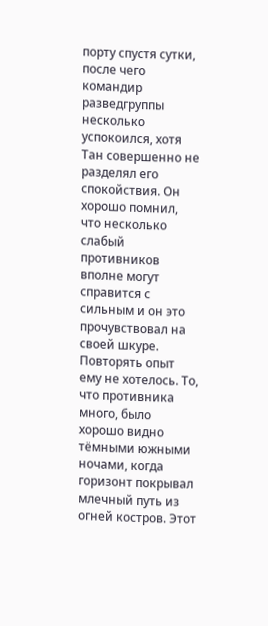порту спустя сутки, после чего командир разведгруппы несколько успокоился, хотя Тан совершенно не разделял его спокойствия. Он хорошо помнил, что несколько слабый противников вполне могут справится с сильным и он это прочувствовал на своей шкуре. Повторять опыт ему не хотелось. То, что противника много, было хорошо видно тёмными южными ночами, когда горизонт покрывал млечный путь из огней костров. Этот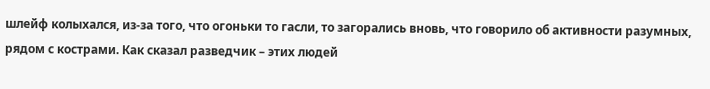шлейф колыхался, из-за того, что огоньки то гасли, то загорались вновь, что говорило об активности разумных, рядом с кострами. Как сказал разведчик – этих людей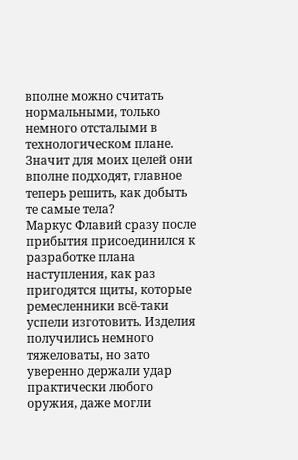вполне можно считать нормальными, только немного отсталыми в технологическом плане. Значит для моих целей они вполне подходят, главное теперь решить, как добыть те самые тела?
Маркус Флавий сразу после прибытия присоединился к разработке плана наступления, как раз пригодятся щиты, которые ремесленники всё-таки успели изготовить. Изделия получились немного тяжеловаты, но зато уверенно держали удар практически любого оружия, даже могли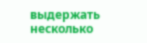выдержать несколько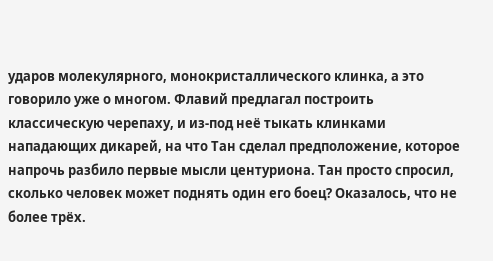ударов молекулярного, монокристаллического клинка, а это говорило уже о многом. Флавий предлагал построить классическую черепаху, и из-под неё тыкать клинками нападающих дикарей, на что Тан сделал предположение, которое напрочь разбило первые мысли центуриона. Тан просто спросил, сколько человек может поднять один его боец? Оказалось, что не более трёх.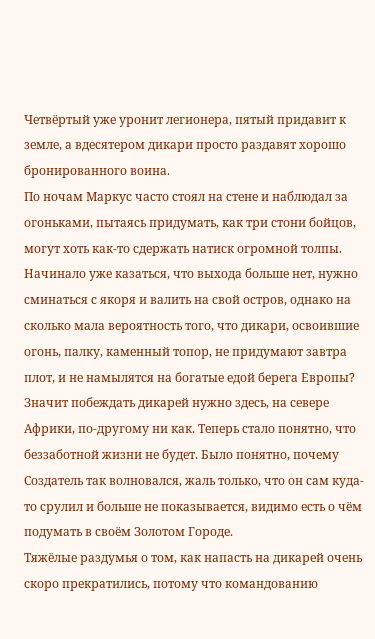Четвёртый уже уронит легионера, пятый придавит к земле, а вдесятером дикари просто раздавят хорошо бронированного воина.
По ночам Маркус часто стоял на стене и наблюдал за огоньками, пытаясь придумать, как три стони бойцов, могут хоть как-то сдержать натиск огромной толпы. Начинало уже казаться, что выхода больше нет, нужно сминаться с якоря и валить на свой остров, однако на сколько мала вероятность того, что дикари, освоившие огонь, палку, каменный топор, не придумают завтра плот, и не намылятся на богатые едой берега Европы? Значит побеждать дикарей нужно здесь, на севере Африки, по-другому ни как. Теперь стало понятно, что беззаботной жизни не будет. Было понятно, почему Создатель так волновался, жаль только, что он сам куда-то срулил и больше не показывается, видимо есть о чём подумать в своём Золотом Городе.
Тяжёлые раздумья о том, как напасть на дикарей очень скоро прекратились, потому что командованию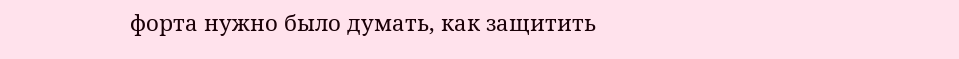форта нужно было думать, как защитить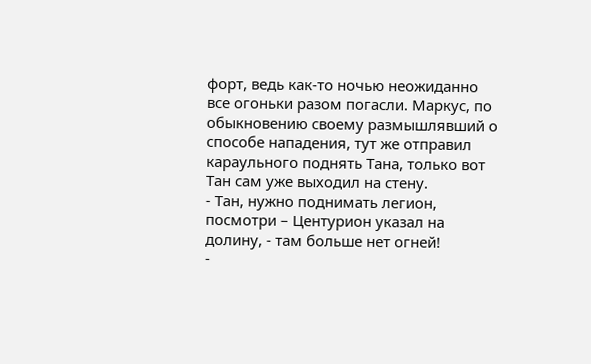форт, ведь как-то ночью неожиданно все огоньки разом погасли. Маркус, по обыкновению своему размышлявший о способе нападения, тут же отправил караульного поднять Тана, только вот Тан сам уже выходил на стену.
- Тан, нужно поднимать легион, посмотри – Центурион указал на долину, - там больше нет огней!
-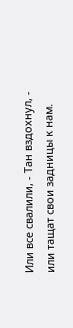Или все свалили, - Тан вздохнул, - или тащат свои задницы к нам.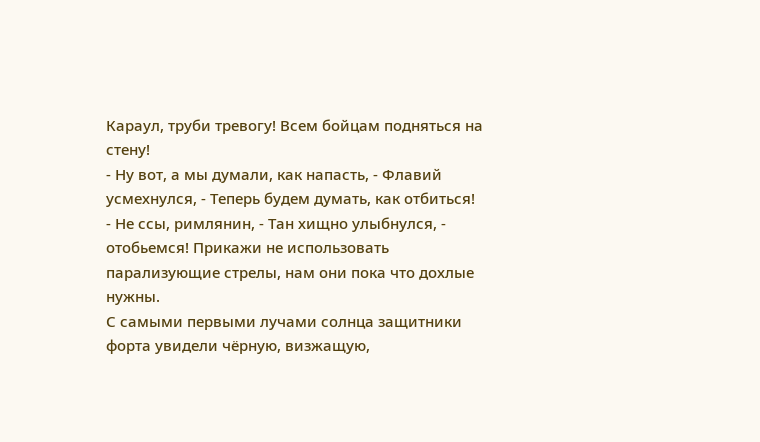Караул, труби тревогу! Всем бойцам подняться на стену!
- Ну вот, а мы думали, как напасть, - Флавий усмехнулся, - Теперь будем думать, как отбиться!
- Не ссы, римлянин, - Тан хищно улыбнулся, - отобьемся! Прикажи не использовать парализующие стрелы, нам они пока что дохлые нужны.
С самыми первыми лучами солнца защитники форта увидели чёрную, визжащую,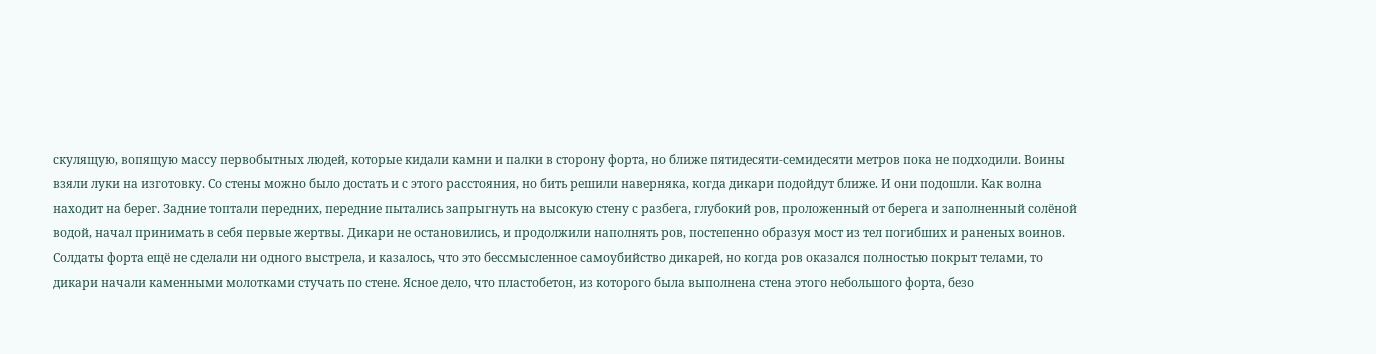скулящую, вопящую массу первобытных людей, которые кидали камни и палки в сторону форта, но ближе пятидесяти-семидесяти метров пока не подходили. Воины взяли луки на изготовку. Со стены можно было достать и с этого расстояния, но бить решили наверняка, когда дикари подойдут ближе. И они подошли. Как волна находит на берег. Задние топтали передних, передние пытались запрыгнуть на высокую стену с разбега, глубокий ров, проложенный от берега и заполненный солёной водой, начал принимать в себя первые жертвы. Дикари не остановились, и продолжили наполнять ров, постепенно образуя мост из тел погибших и раненых воинов. Солдаты форта ещё не сделали ни одного выстрела, и казалось, что это бессмысленное самоубийство дикарей, но когда ров оказался полностью покрыт телами, то дикари начали каменными молотками стучать по стене. Ясное дело, что пластобетон, из которого была выполнена стена этого небольшого форта, безо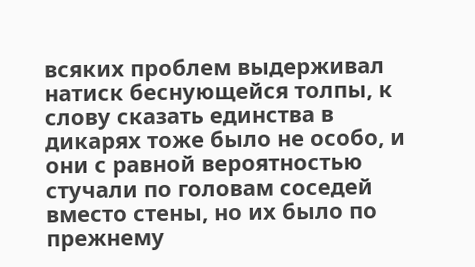всяких проблем выдерживал натиск беснующейся толпы, к слову сказать единства в дикарях тоже было не особо, и они с равной вероятностью стучали по головам соседей вместо стены, но их было по прежнему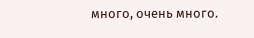много, очень много.